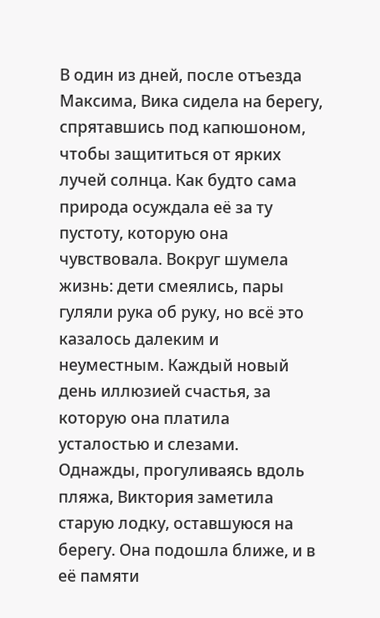В один из дней, после отъезда Максима, Вика сидела на берегу, спрятавшись под капюшоном, чтобы защититься от ярких лучей солнца. Как будто сама природа осуждала её за ту пустоту, которую она чувствовала. Вокруг шумела жизнь: дети смеялись, пары гуляли рука об руку, но всё это казалось далеким и неуместным. Каждый новый день иллюзией счастья, за которую она платила усталостью и слезами.
Однажды, прогуливаясь вдоль пляжа, Виктория заметила старую лодку, оставшуюся на берегу. Она подошла ближе, и в её памяти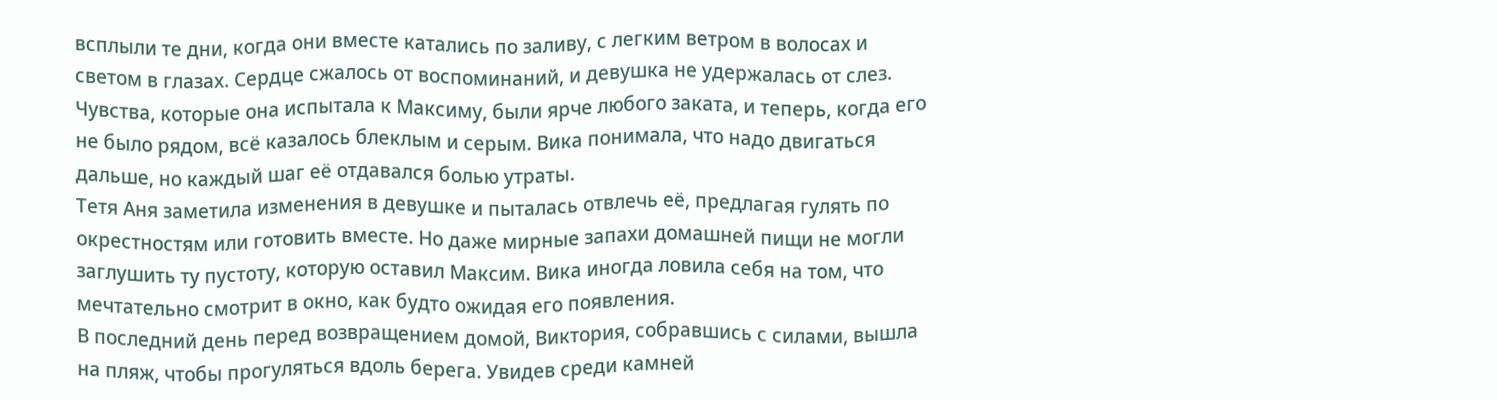всплыли те дни, когда они вместе катались по заливу, с легким ветром в волосах и светом в глазах. Сердце сжалось от воспоминаний, и девушка не удержалась от слез.
Чувства, которые она испытала к Максиму, были ярче любого заката, и теперь, когда его не было рядом, всё казалось блеклым и серым. Вика понимала, что надо двигаться дальше, но каждый шаг её отдавался болью утраты.
Тетя Аня заметила изменения в девушке и пыталась отвлечь её, предлагая гулять по окрестностям или готовить вместе. Но даже мирные запахи домашней пищи не могли заглушить ту пустоту, которую оставил Максим. Вика иногда ловила себя на том, что мечтательно смотрит в окно, как будто ожидая его появления.
В последний день перед возвращением домой, Виктория, собравшись с силами, вышла на пляж, чтобы прогуляться вдоль берега. Увидев среди камней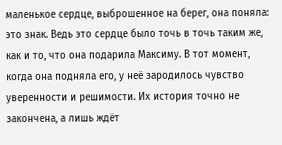маленькое сердце, выброшенное на берег, она поняла: это знак. Ведь это сердце было точь в точь таким же, как и то, что она подарила Максиму. В тот момент, когда она подняла его, у неё зародилось чувство уверенности и решимости. Их история точно не закончена, а лишь ждёт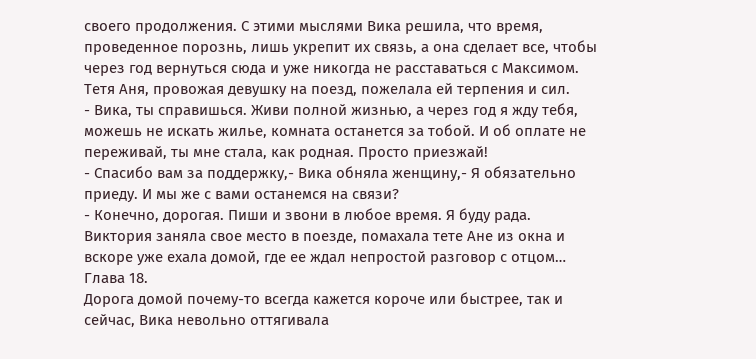своего продолжения. С этими мыслями Вика решила, что время, проведенное порознь, лишь укрепит их связь, а она сделает все, чтобы через год вернуться сюда и уже никогда не расставаться с Максимом.
Тетя Аня, провожая девушку на поезд, пожелала ей терпения и сил.
- Вика, ты справишься. Живи полной жизнью, а через год я жду тебя, можешь не искать жилье, комната останется за тобой. И об оплате не переживай, ты мне стала, как родная. Просто приезжай!
- Спасибо вам за поддержку,- Вика обняла женщину,- Я обязательно приеду. И мы же с вами останемся на связи?
- Конечно, дорогая. Пиши и звони в любое время. Я буду рада.
Виктория заняла свое место в поезде, помахала тете Ане из окна и вскоре уже ехала домой, где ее ждал непростой разговор с отцом…
Глава 18.
Дорога домой почему-то всегда кажется короче или быстрее, так и сейчас, Вика невольно оттягивала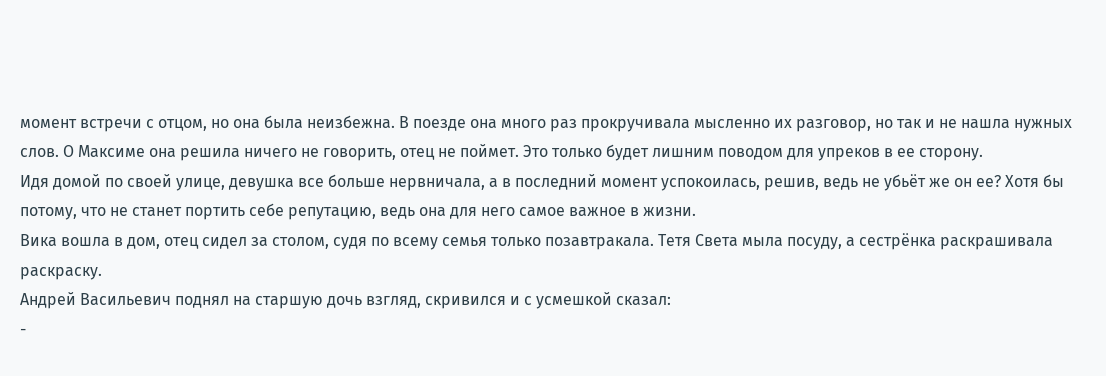момент встречи с отцом, но она была неизбежна. В поезде она много раз прокручивала мысленно их разговор, но так и не нашла нужных слов. О Максиме она решила ничего не говорить, отец не поймет. Это только будет лишним поводом для упреков в ее сторону.
Идя домой по своей улице, девушка все больше нервничала, а в последний момент успокоилась, решив, ведь не убьёт же он ее? Хотя бы потому, что не станет портить себе репутацию, ведь она для него самое важное в жизни.
Вика вошла в дом, отец сидел за столом, судя по всему семья только позавтракала. Тетя Света мыла посуду, а сестрёнка раскрашивала раскраску.
Андрей Васильевич поднял на старшую дочь взгляд, скривился и с усмешкой сказал:
-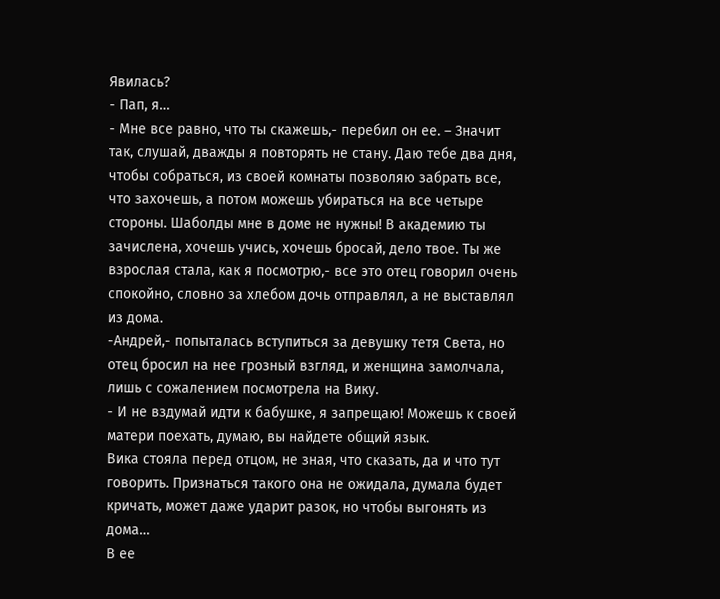Явилась?
- Пап, я…
- Мне все равно, что ты скажешь,- перебил он ее. – Значит так, слушай, дважды я повторять не стану. Даю тебе два дня, чтобы собраться, из своей комнаты позволяю забрать все, что захочешь, а потом можешь убираться на все четыре стороны. Шаболды мне в доме не нужны! В академию ты зачислена, хочешь учись, хочешь бросай, дело твое. Ты же взрослая стала, как я посмотрю,- все это отец говорил очень спокойно, словно за хлебом дочь отправлял, а не выставлял из дома.
-Андрей,- попыталась вступиться за девушку тетя Света, но отец бросил на нее грозный взгляд, и женщина замолчала, лишь с сожалением посмотрела на Вику.
- И не вздумай идти к бабушке, я запрещаю! Можешь к своей матери поехать, думаю, вы найдете общий язык.
Вика стояла перед отцом, не зная, что сказать, да и что тут говорить. Признаться такого она не ожидала, думала будет кричать, может даже ударит разок, но чтобы выгонять из дома…
В ее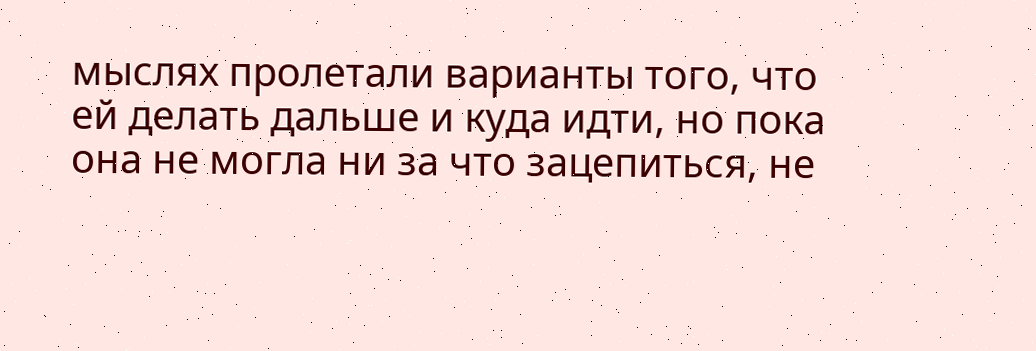мыслях пролетали варианты того, что ей делать дальше и куда идти, но пока она не могла ни за что зацепиться, не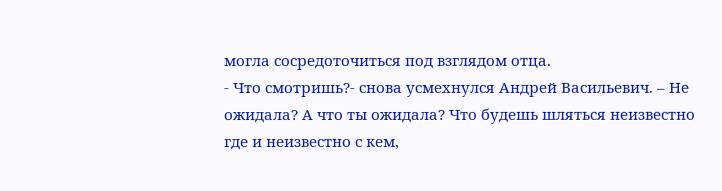могла сосредоточиться под взглядом отца.
- Что смотришь?- снова усмехнулся Андрей Васильевич. – Не ожидала? А что ты ожидала? Что будешь шляться неизвестно где и неизвестно с кем,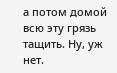а потом домой всю эту грязь тащить. Ну, уж нет.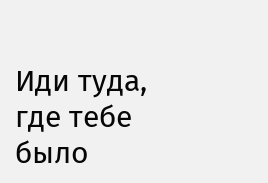Иди туда, где тебе было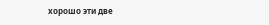хорошо эти две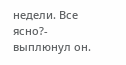недели. Все ясно?- выплюнул он.